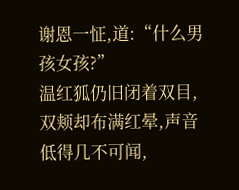谢恩一怔,道:“什么男孩女孩?”
温红狐仍旧闭着双目,双颊却布满红晕,声音低得几不可闻,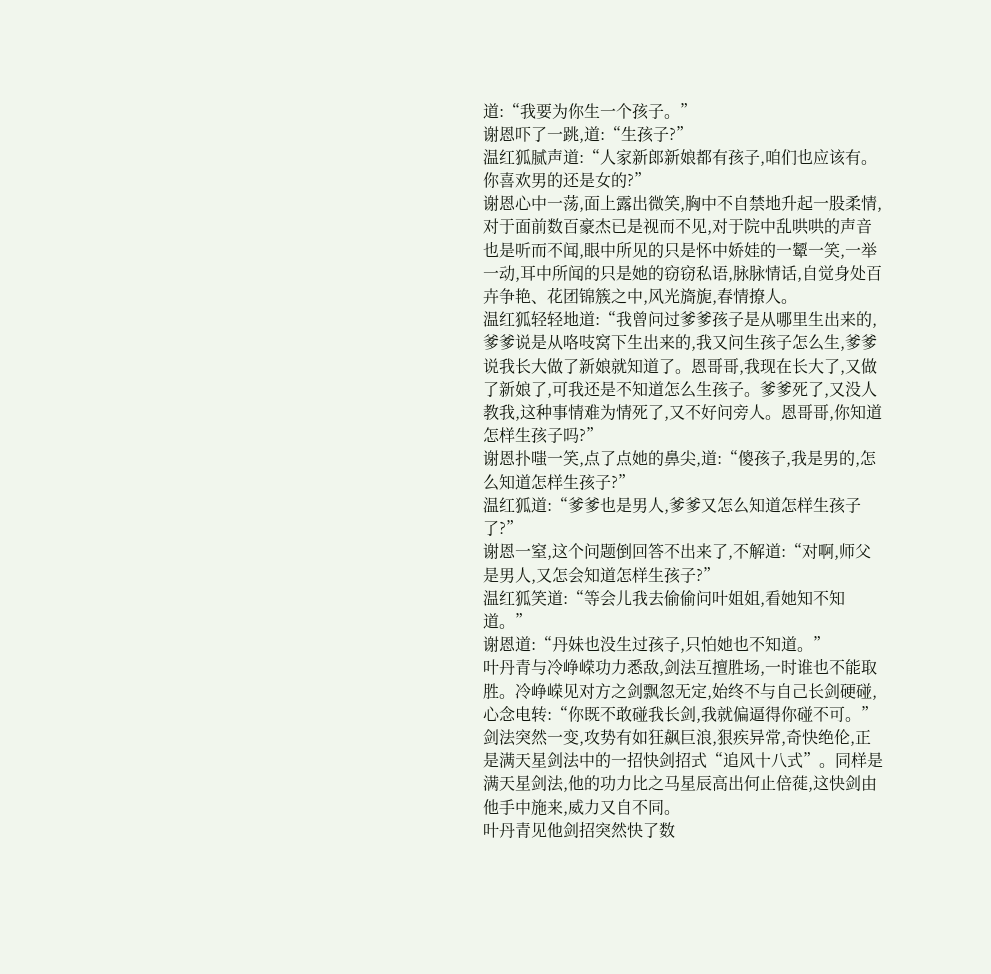道:“我要为你生一个孩子。”
谢恩吓了一跳,道:“生孩子?”
温红狐腻声道:“人家新郎新娘都有孩子,咱们也应该有。你喜欢男的还是女的?”
谢恩心中一荡,面上露出微笑,胸中不自禁地升起一股柔情,对于面前数百豪杰已是视而不见,对于院中乱哄哄的声音也是听而不闻,眼中所见的只是怀中娇娃的一颦一笑,一举一动,耳中所闻的只是她的窃窃私语,脉脉情话,自觉身处百卉争艳、花团锦簇之中,风光旖旎,春情撩人。
温红狐轻轻地道:“我曾问过爹爹孩子是从哪里生出来的,爹爹说是从咯吱窝下生出来的,我又问生孩子怎么生,爹爹说我长大做了新娘就知道了。恩哥哥,我现在长大了,又做了新娘了,可我还是不知道怎么生孩子。爹爹死了,又没人教我,这种事情难为情死了,又不好问旁人。恩哥哥,你知道怎样生孩子吗?”
谢恩扑嗤一笑,点了点她的鼻尖,道:“傻孩子,我是男的,怎么知道怎样生孩子?”
温红狐道:“爹爹也是男人,爹爹又怎么知道怎样生孩子了?”
谢恩一窒,这个问题倒回答不出来了,不解道:“对啊,师父是男人,又怎会知道怎样生孩子?”
温红狐笑道:“等会儿我去偷偷问叶姐姐,看她知不知道。”
谢恩道:“丹妹也没生过孩子,只怕她也不知道。”
叶丹青与冷峥嵘功力悉敌,剑法互擅胜场,一时谁也不能取胜。冷峥嵘见对方之剑飘忽无定,始终不与自己长剑硬碰,心念电转:“你既不敢碰我长剑,我就偏逼得你碰不可。”剑法突然一变,攻势有如狂飙巨浪,狠疾异常,奇快绝伦,正是满天星剑法中的一招快剑招式“追风十八式”。同样是满天星剑法,他的功力比之马星辰高出何止倍蓰,这快剑由他手中施来,威力又自不同。
叶丹青见他剑招突然快了数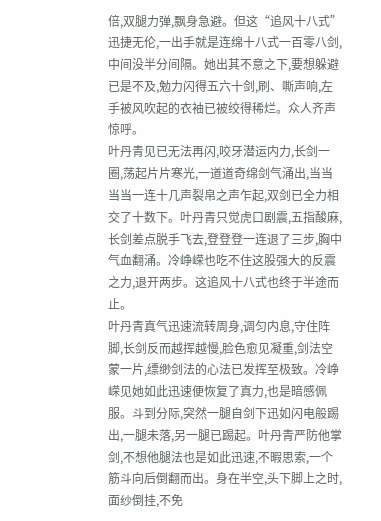倍,双腿力弹,飘身急避。但这“追风十八式”迅捷无伦,一出手就是连绵十八式一百零八剑,中间没半分间隔。她出其不意之下,要想躲避已是不及,勉力闪得五六十剑,刷、嘶声响,左手被风吹起的衣袖已被绞得稀烂。众人齐声惊呼。
叶丹青见已无法再闪,咬牙潜运内力,长剑一圈,荡起片片寒光,一道道奇绵剑气涌出,当当当当一连十几声裂帛之声乍起,双剑已全力相交了十数下。叶丹青只觉虎口剧震,五指酸麻,长剑差点脱手飞去,登登登一连退了三步,胸中气血翻涌。冷峥嵘也吃不住这股强大的反震之力,退开两步。这追风十八式也终于半途而止。
叶丹青真气迅速流转周身,调匀内息,守住阵脚,长剑反而越挥越慢,脸色愈见凝重,剑法空蒙一片,缥缈剑法的心法已发挥至极致。冷峥嵘见她如此迅速便恢复了真力,也是暗感佩服。斗到分际,突然一腿自剑下迅如闪电般踢出,一腿未落,另一腿已踢起。叶丹青严防他掌剑,不想他腿法也是如此迅速,不暇思索,一个筋斗向后倒翻而出。身在半空,头下脚上之时,面纱倒挂,不免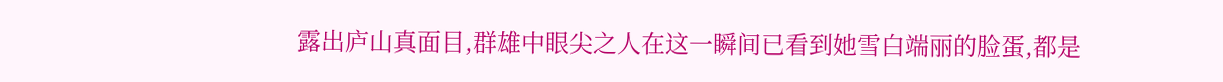露出庐山真面目,群雄中眼尖之人在这一瞬间已看到她雪白端丽的脸蛋,都是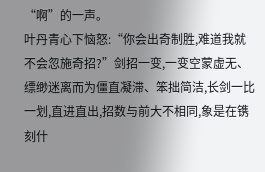“啊”的一声。
叶丹青心下恼怒:“你会出奇制胜,难道我就不会忽施奇招?”剑招一变,一变空蒙虚无、缥缈迷离而为僵直凝滞、笨拙简洁,长剑一比一划,直进直出,招数与前大不相同,象是在镌刻什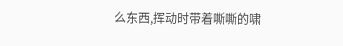么东西,挥动时带着嘶嘶的啸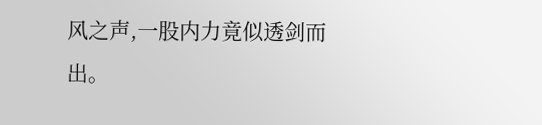风之声,一股内力竟似透剑而出。